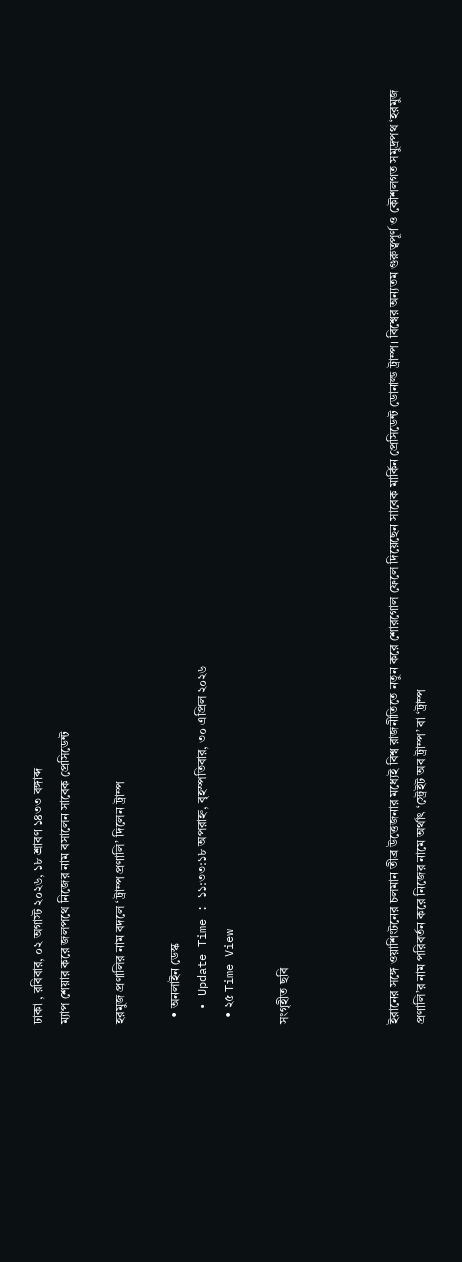ঢাকা , রবিবার, ০২ অগাস্ট ২০২৬, ১৮ শ্রাবণ ১৪৩৩ বঙ্গাব্দ
ম্যাপ শেয়ার করে জলপথে নিজের নাম বসালেন সাবেক প্রেসিডেন্ট

হরমুজ প্রণালির নাম বদলে ‘ট্রাম্প প্রণালি’ দিলেন ট্রাম্প

  • অনলাইন ডেস্ক
  • Update Time : ১১:৩৩:১৮ অপরাহ্ন, বৃহস্পতিবার, ৩০ এপ্রিল ২০২৬
  • ২৫ Time View

সংগৃহীত ছবি



ইরানের সঙ্গে ওয়াশিংটনের চলমান তীব্র উত্তেজনার মধ্যেই বিশ্ব রাজনীতিতে নতুন করে শোরগোল ফেলে দিয়েছেন সাবেক মার্কিন প্রেসিডেন্ট ডোনাল্ড ট্রাম্প। বিশ্বের অন্যতম গুরুত্বপূর্ণ ও কৌশলগত সমুদ্রপথ ‘হরমুজ প্রণালি’র নাম পরিবর্তন করে নিজের নামে অর্থাৎ ‘স্ট্রেইট অব ট্রাম্প’ বা ‘ট্রাম্প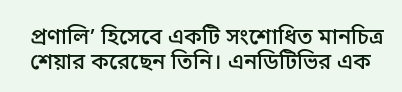প্রণালি’ হিসেবে একটি সংশোধিত মানচিত্র শেয়ার করেছেন তিনি। এনডিটিভির এক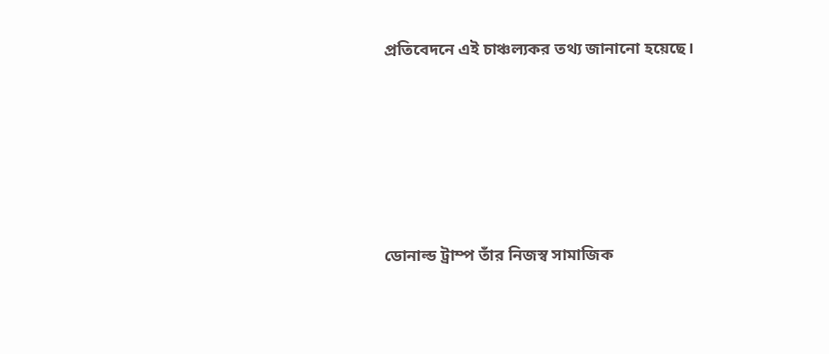প্রতিবেদনে এই চাঞ্চল্যকর তথ্য জানানো হয়েছে।





ডোনাল্ড ট্রাম্প তাঁর নিজস্ব সামাজিক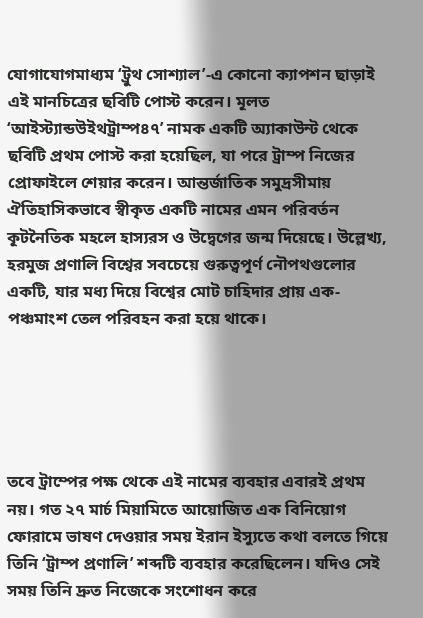যোগাযোগমাধ্যম ‘ট্রুথ সোশ্যাল’-এ কোনো ক্যাপশন ছাড়াই এই মানচিত্রের ছবিটি পোস্ট করেন। মূলত ‘আইস্ট্যান্ডউইথট্রাম্প৪৭’ নামক একটি অ্যাকাউন্ট থেকে ছবিটি প্রথম পোস্ট করা হয়েছিল, যা পরে ট্রাম্প নিজের প্রোফাইলে শেয়ার করেন। আন্তর্জাতিক সমুদ্রসীমায় ঐতিহাসিকভাবে স্বীকৃত একটি নামের এমন পরিবর্তন কূটনৈতিক মহলে হাস্যরস ও উদ্বেগের জন্ম দিয়েছে। উল্লেখ্য, হরমুজ প্রণালি বিশ্বের সবচেয়ে গুরুত্বপূর্ণ নৌপথগুলোর একটি, যার মধ্য দিয়ে বিশ্বের মোট চাহিদার প্রায় এক-পঞ্চমাংশ তেল পরিবহন করা হয়ে থাকে।





তবে ট্রাম্পের পক্ষ থেকে এই নামের ব্যবহার এবারই প্রথম নয়। গত ২৭ মার্চ মিয়ামিতে আয়োজিত এক বিনিয়োগ ফোরামে ভাষণ দেওয়ার সময় ইরান ইস্যুতে কথা বলতে গিয়ে তিনি ‘ট্রাম্প প্রণালি’ শব্দটি ব্যবহার করেছিলেন। যদিও সেই সময় তিনি দ্রুত নিজেকে সংশোধন করে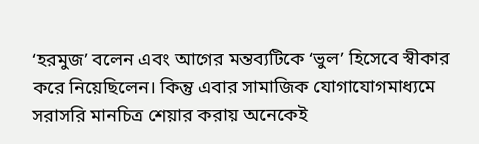‘হরমুজ’ বলেন এবং আগের মন্তব্যটিকে ‘ভুল’ হিসেবে স্বীকার করে নিয়েছিলেন। কিন্তু এবার সামাজিক যোগাযোগমাধ্যমে সরাসরি মানচিত্র শেয়ার করায় অনেকেই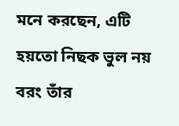মনে করছেন, এটি হয়তো নিছক ভুল নয় বরং তাঁর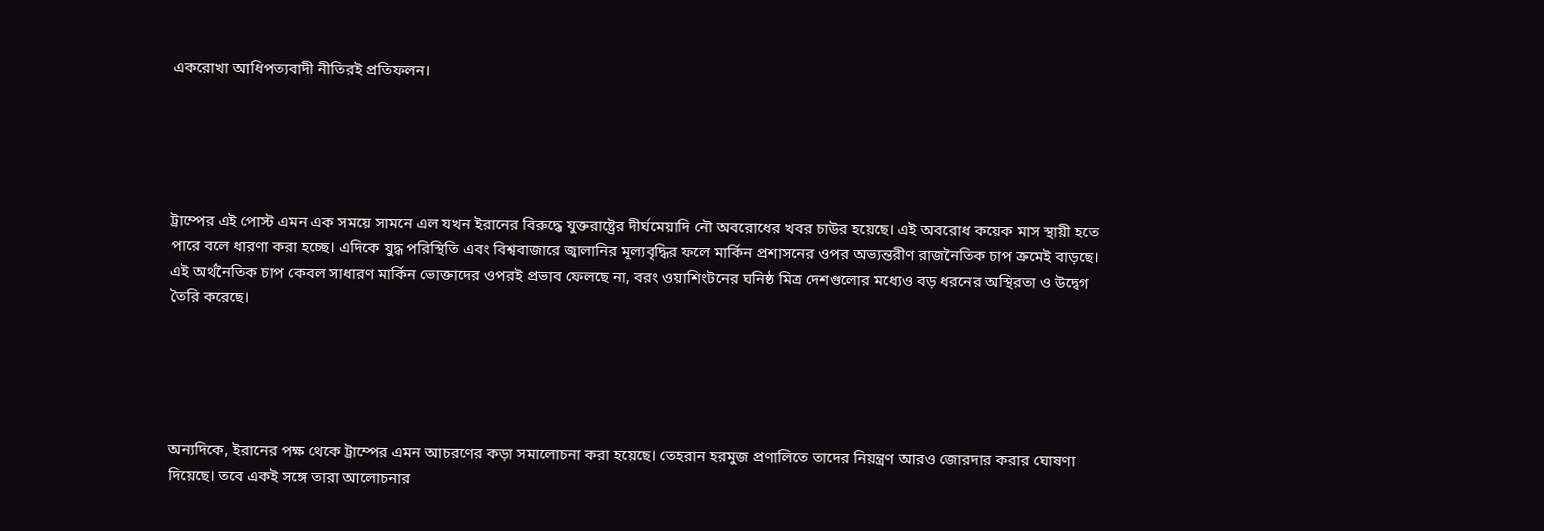একরোখা আধিপত্যবাদী নীতিরই প্রতিফলন।





ট্রাম্পের এই পোস্ট এমন এক সময়ে সামনে এল যখন ইরানের বিরুদ্ধে যুক্তরাষ্ট্রের দীর্ঘমেয়াদি নৌ অবরোধের খবর চাউর হয়েছে। এই অবরোধ কয়েক মাস স্থায়ী হতে পারে বলে ধারণা করা হচ্ছে। এদিকে যুদ্ধ পরিস্থিতি এবং বিশ্ববাজারে জ্বালানির মূল্যবৃদ্ধির ফলে মার্কিন প্রশাসনের ওপর অভ্যন্তরীণ রাজনৈতিক চাপ ক্রমেই বাড়ছে। এই অর্থনৈতিক চাপ কেবল সাধারণ মার্কিন ভোক্তাদের ওপরই প্রভাব ফেলছে না, বরং ওয়াশিংটনের ঘনিষ্ঠ মিত্র দেশগুলোর মধ্যেও বড় ধরনের অস্থিরতা ও উদ্বেগ তৈরি করেছে।





অন্যদিকে, ইরানের পক্ষ থেকে ট্রাম্পের এমন আচরণের কড়া সমালোচনা করা হয়েছে। তেহরান হরমুজ প্রণালিতে তাদের নিয়ন্ত্রণ আরও জোরদার করার ঘোষণা দিয়েছে। তবে একই সঙ্গে তারা আলোচনার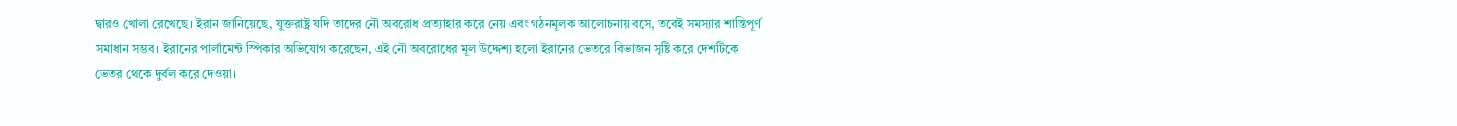দ্বারও খোলা রেখেছে। ইরান জানিয়েছে, যুক্তরাষ্ট্র যদি তাদের নৌ অবরোধ প্রত্যাহার করে নেয় এবং গঠনমূলক আলোচনায় বসে, তবেই সমস্যার শান্তিপূর্ণ সমাধান সম্ভব। ইরানের পার্লামেন্ট স্পিকার অভিযোগ করেছেন, এই নৌ অবরোধের মূল উদ্দেশ্য হলো ইরানের ভেতরে বিভাজন সৃষ্টি করে দেশটিকে ভেতর থেকে দুর্বল করে দেওয়া।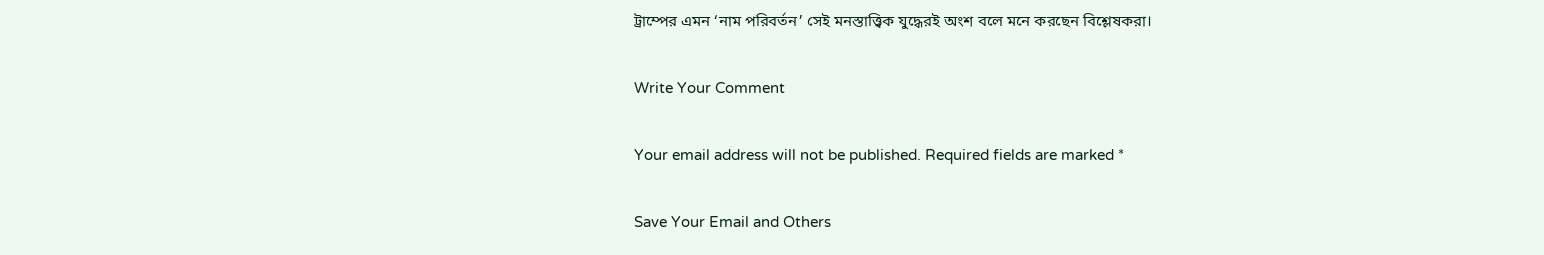ট্রাম্পের এমন ‘নাম পরিবর্তন’ সেই মনস্তাত্ত্বিক যুদ্ধেরই অংশ বলে মনে করছেন বিশ্লেষকরা।

Write Your Comment

Your email address will not be published. Required fields are marked *

Save Your Email and Others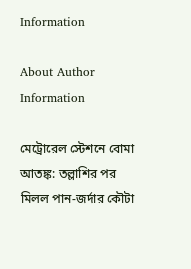Information

About Author Information

মেট্রোরেল স্টেশনে বোমা আতঙ্ক: তল্লাশির পর মিলল পান-জর্দার কৌটা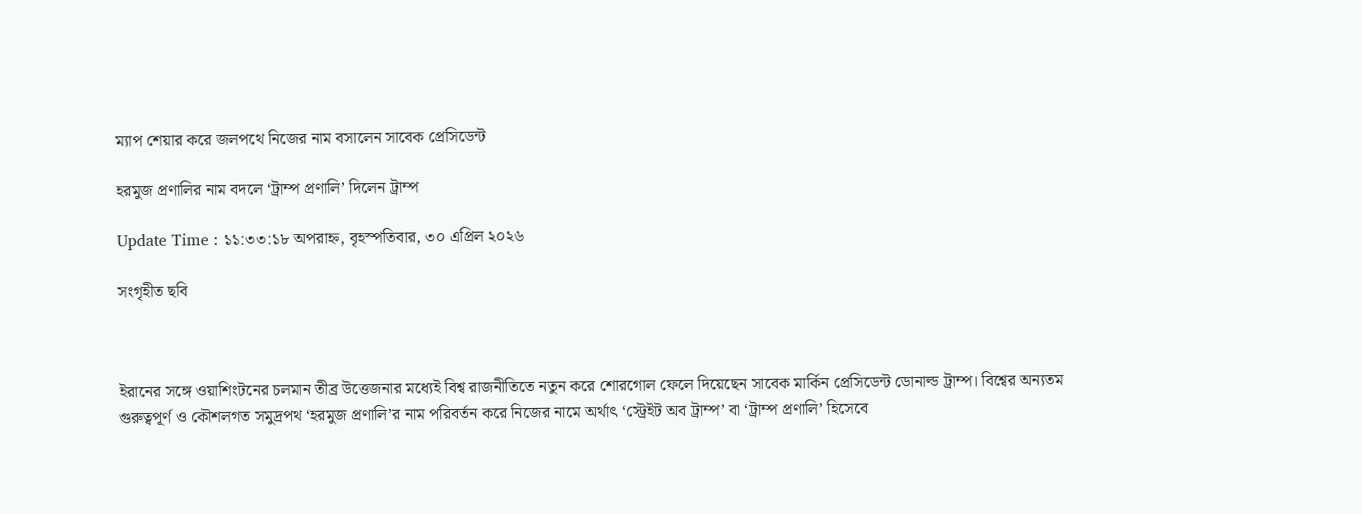ম্যাপ শেয়ার করে জলপথে নিজের নাম বসালেন সাবেক প্রেসিডেন্ট

হরমুজ প্রণালির নাম বদলে ‘ট্রাম্প প্রণালি’ দিলেন ট্রাম্প

Update Time : ১১:৩৩:১৮ অপরাহ্ন, বৃহস্পতিবার, ৩০ এপ্রিল ২০২৬

সংগৃহীত ছবি



ইরানের সঙ্গে ওয়াশিংটনের চলমান তীব্র উত্তেজনার মধ্যেই বিশ্ব রাজনীতিতে নতুন করে শোরগোল ফেলে দিয়েছেন সাবেক মার্কিন প্রেসিডেন্ট ডোনাল্ড ট্রাম্প। বিশ্বের অন্যতম গুরুত্বপূর্ণ ও কৌশলগত সমুদ্রপথ ‘হরমুজ প্রণালি’র নাম পরিবর্তন করে নিজের নামে অর্থাৎ ‘স্ট্রেইট অব ট্রাম্প’ বা ‘ট্রাম্প প্রণালি’ হিসেবে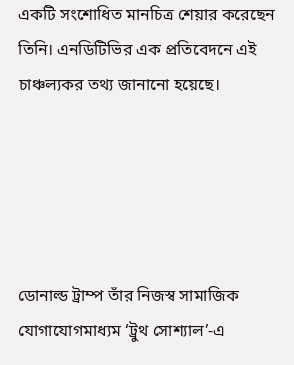একটি সংশোধিত মানচিত্র শেয়ার করেছেন তিনি। এনডিটিভির এক প্রতিবেদনে এই চাঞ্চল্যকর তথ্য জানানো হয়েছে।





ডোনাল্ড ট্রাম্প তাঁর নিজস্ব সামাজিক যোগাযোগমাধ্যম ‘ট্রুথ সোশ্যাল’-এ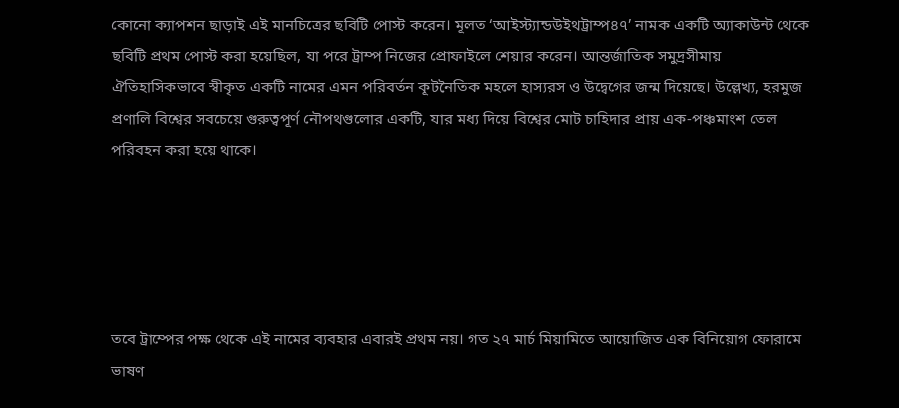কোনো ক্যাপশন ছাড়াই এই মানচিত্রের ছবিটি পোস্ট করেন। মূলত ‘আইস্ট্যান্ডউইথট্রাম্প৪৭’ নামক একটি অ্যাকাউন্ট থেকে ছবিটি প্রথম পোস্ট করা হয়েছিল, যা পরে ট্রাম্প নিজের প্রোফাইলে শেয়ার করেন। আন্তর্জাতিক সমুদ্রসীমায় ঐতিহাসিকভাবে স্বীকৃত একটি নামের এমন পরিবর্তন কূটনৈতিক মহলে হাস্যরস ও উদ্বেগের জন্ম দিয়েছে। উল্লেখ্য, হরমুজ প্রণালি বিশ্বের সবচেয়ে গুরুত্বপূর্ণ নৌপথগুলোর একটি, যার মধ্য দিয়ে বিশ্বের মোট চাহিদার প্রায় এক-পঞ্চমাংশ তেল পরিবহন করা হয়ে থাকে।





তবে ট্রাম্পের পক্ষ থেকে এই নামের ব্যবহার এবারই প্রথম নয়। গত ২৭ মার্চ মিয়ামিতে আয়োজিত এক বিনিয়োগ ফোরামে ভাষণ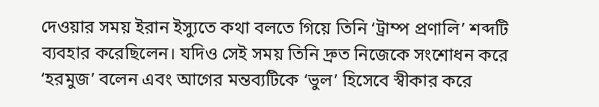দেওয়ার সময় ইরান ইস্যুতে কথা বলতে গিয়ে তিনি ‘ট্রাম্প প্রণালি’ শব্দটি ব্যবহার করেছিলেন। যদিও সেই সময় তিনি দ্রুত নিজেকে সংশোধন করে ‘হরমুজ’ বলেন এবং আগের মন্তব্যটিকে ‘ভুল’ হিসেবে স্বীকার করে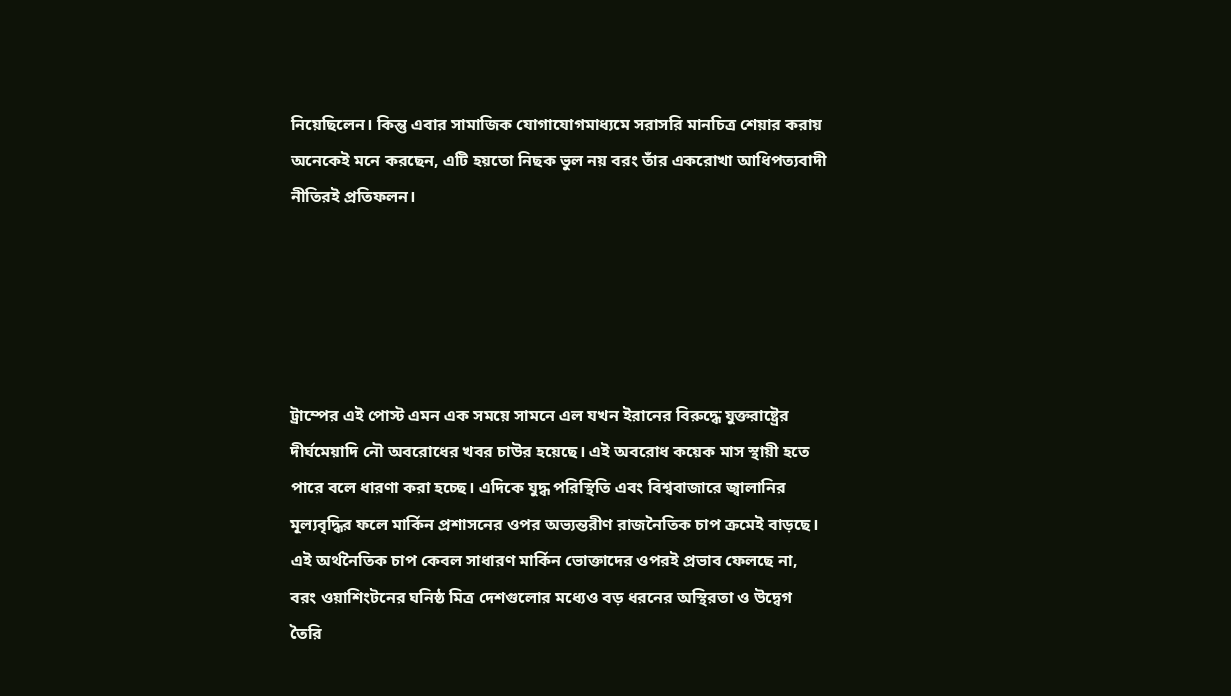নিয়েছিলেন। কিন্তু এবার সামাজিক যোগাযোগমাধ্যমে সরাসরি মানচিত্র শেয়ার করায় অনেকেই মনে করছেন, এটি হয়তো নিছক ভুল নয় বরং তাঁর একরোখা আধিপত্যবাদী নীতিরই প্রতিফলন।





ট্রাম্পের এই পোস্ট এমন এক সময়ে সামনে এল যখন ইরানের বিরুদ্ধে যুক্তরাষ্ট্রের দীর্ঘমেয়াদি নৌ অবরোধের খবর চাউর হয়েছে। এই অবরোধ কয়েক মাস স্থায়ী হতে পারে বলে ধারণা করা হচ্ছে। এদিকে যুদ্ধ পরিস্থিতি এবং বিশ্ববাজারে জ্বালানির মূল্যবৃদ্ধির ফলে মার্কিন প্রশাসনের ওপর অভ্যন্তরীণ রাজনৈতিক চাপ ক্রমেই বাড়ছে। এই অর্থনৈতিক চাপ কেবল সাধারণ মার্কিন ভোক্তাদের ওপরই প্রভাব ফেলছে না, বরং ওয়াশিংটনের ঘনিষ্ঠ মিত্র দেশগুলোর মধ্যেও বড় ধরনের অস্থিরতা ও উদ্বেগ তৈরি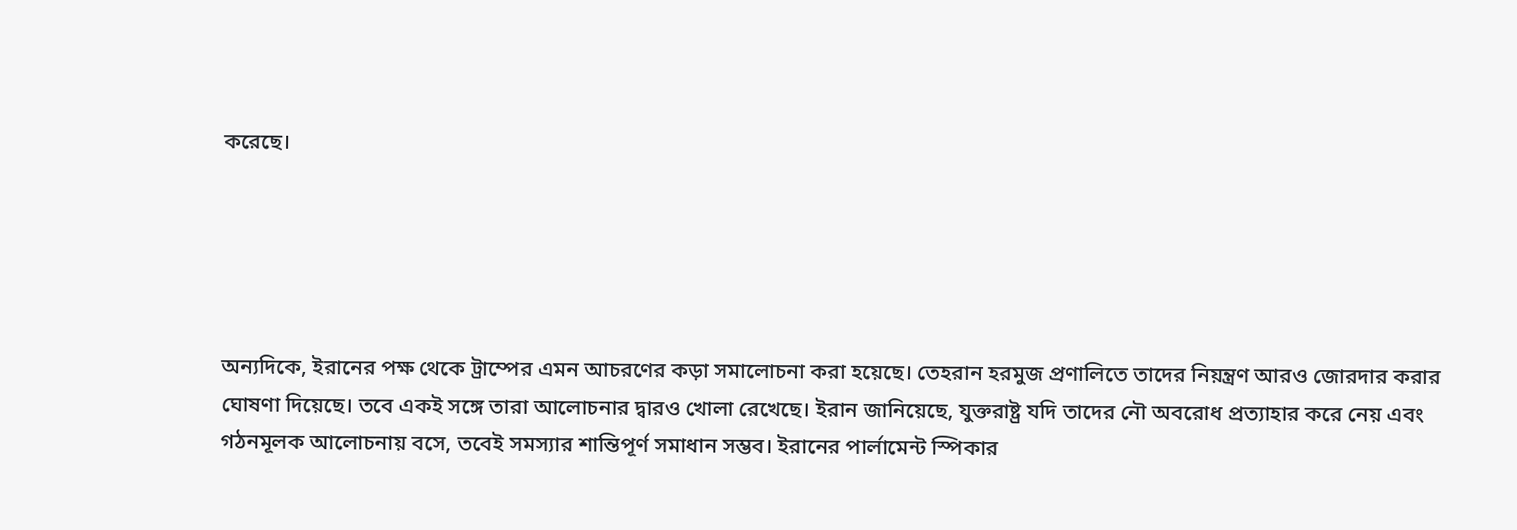করেছে।





অন্যদিকে, ইরানের পক্ষ থেকে ট্রাম্পের এমন আচরণের কড়া সমালোচনা করা হয়েছে। তেহরান হরমুজ প্রণালিতে তাদের নিয়ন্ত্রণ আরও জোরদার করার ঘোষণা দিয়েছে। তবে একই সঙ্গে তারা আলোচনার দ্বারও খোলা রেখেছে। ইরান জানিয়েছে, যুক্তরাষ্ট্র যদি তাদের নৌ অবরোধ প্রত্যাহার করে নেয় এবং গঠনমূলক আলোচনায় বসে, তবেই সমস্যার শান্তিপূর্ণ সমাধান সম্ভব। ইরানের পার্লামেন্ট স্পিকার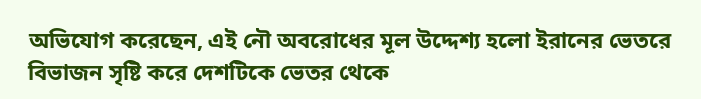অভিযোগ করেছেন, এই নৌ অবরোধের মূল উদ্দেশ্য হলো ইরানের ভেতরে বিভাজন সৃষ্টি করে দেশটিকে ভেতর থেকে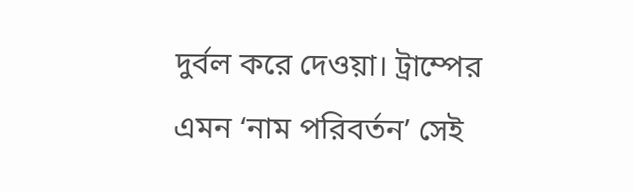দুর্বল করে দেওয়া। ট্রাম্পের এমন ‘নাম পরিবর্তন’ সেই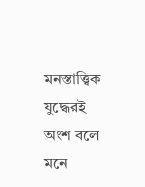মনস্তাত্ত্বিক যুদ্ধেরই অংশ বলে মনে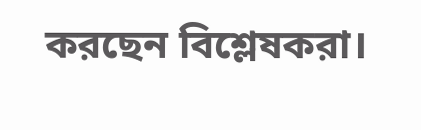করছেন বিশ্লেষকরা।